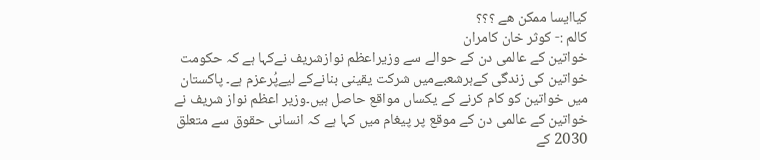کیاایسا ممکن ھے ؟؟؟
کالم :- کوثر خان کامران
خواتین کے عالمی دن کے حوالے سے وزیراعظم نوازشریف نےکہا ہے کہ حکومت خواتین کی زندگی کےہرشعبےمیں شرکت یقینی بنانےکے لیےپُرعزم ہے۔ پاکستان میں خواتین کو کام کرنے کے یکساں مواقع حاصل ہیں۔وزیر اعظم نواز شریف نے خواتین کے عالمی دن کے موقع پر پیغام میں کہا ہے کہ انسانی حقوق سے متعلق 2030 کے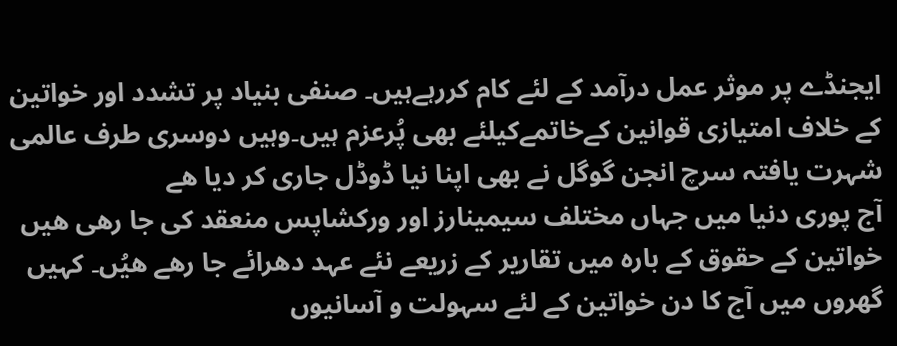ایجنڈے پر موثر عمل درآمد کے لئے کام کررہےہیں۔ صنفی بنیاد پر تشدد اور خواتین کے خلاف امتیازی قوانین کےخاتمےکیلئے بھی پُرعزم ہیں۔وہیں دوسری طرف عالمی شہرت یافتہ سرچ انجن گوگل نے بھی اپنا نیا ڈوڈل جاری کر دیا ھے
آج پوری دنیا میں جہاں مختلف سیمینارز اور ورکشاپس منعقد کی جا رھی ھیں خواتین کے حقوق کے بارہ میں تقاریر کے زریعے نئے عہد دھرائے جا رھے ھیُں۔ کہیں گھروں میں آج کا دن خواتین کے لئے سہولت و آسانیوں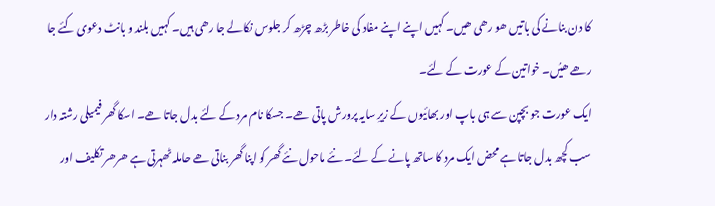کا دن بنانے کی باتیں ھو رھی ھیں۔ کہیں اپنے اپنے مفاد کی خاطر بڑھ چڑھ کر جلوس نکالے جا رھی ہیں۔ کہیں بلند و بانٹ دعوی کئے جا رھے ھیُں۔ خواتین کے عورت کے لئے۔
ایک عورت جو بچپن سے ہی باپ اور بھائیوں کے زیرِ سایہ پرورش پاتی ھے۔ جسکا نام مرد کے لئے بدل جاتا ھے۔ اسکا گھر فیمیلی رشتہ دار سب کچھ بدل جاتا ہے محض ایک مرد کا ساتھ پانے کے لئے۔ نئے ماحول نئے گھر کو اپنا گھر بناتی ھے حاملہ ٹھہرتی ہے ھرھر تکلیف اور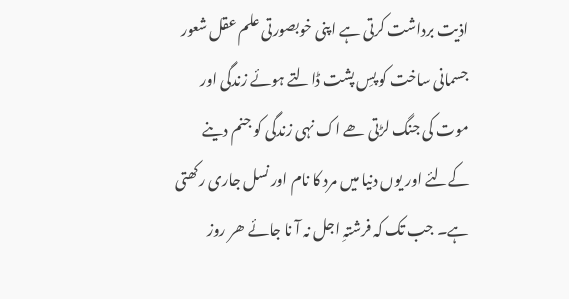اذیت برداشت کرتی ہے اپنی خوبصورتی علم عقل شعور جسمانی ساخت کو پسِ پشت ڈالتے ہوئے زندگی اور موت کی جنگ لڑتی ھے اک نہی زندگی کو جنم دینے کےلئے اور یوں دنیا میں مرد کا نام اور نسل جاری رکھتی ہے۔ جب تک کہ فرشتہِ اجل نہ آ نا جائے ھر روز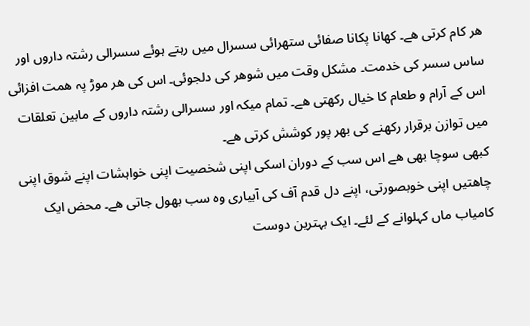ھر کام کرتی ھے۔ کھانا پکانا صفائی ستھرائی سسرال میں رہتے ہوئے سسرالی رشتہ داروں اور ساس سسر کی خدمت۔ مشکل وقت میں شوھر کی دلجوئی۔ اس کی ھر موڑ پہ ھمت افزائی اس کے آرام و طعام کا خیال رکھتی ھے۔ تمام میکہ اور سسرالی رشتہ داروں کے مابین تعلقات میں توازن برقرار رکھنے کی بھر پور کوشش کرتی ھے۔
کبھی سوچا بھی ھے اس سب کے دوران اسکی اپنی شخصیت اپنی خواہشات اپنے شوق اپنی چاھتیں اپنی خوبصورتی، اپنے دل قدم آف کی آبیاری وہ سب بھول جاتی ھے۔ محض ایک کامیاب ماں کہلوانے کے لئے۔ ایک بہترین دوست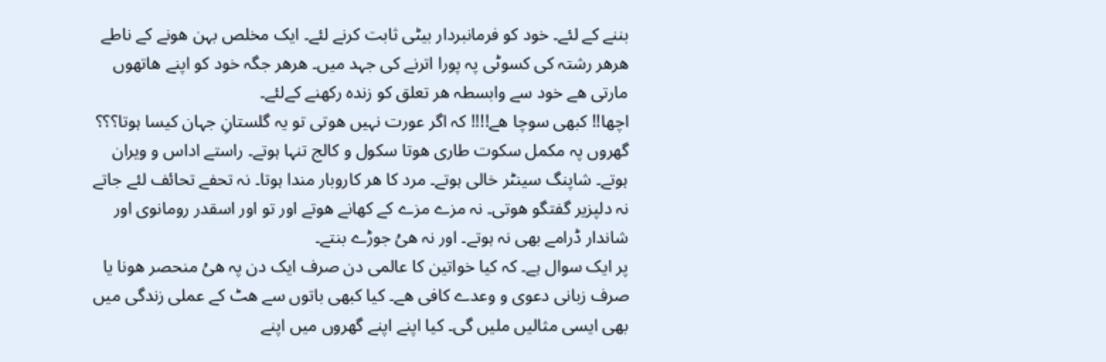بننے کے لئے۔ خود کو فرمانبردار بیٹی ثابت کرنے لئے۔ ایک مخلص بہن ھونے کے ناطے ھرھر رشتہ کی کسوٹی پہ پورا اترنے کی جہد میں۔ ھرھر جگہ خود کو اپنے ھاتھوں مارتی ھے خود سے وابسطہ ھر تعلق کو زندہ رکھنے کےلئے۔
اچھا!! کبھی سوچا ھے!!!! کہ اگر عورت نہیں ھوتی تو یہ گلستانِ جہان کیسا ہوتا؟؟؟
گھروں پہ مکمل سکوت طاری ھوتا سکول و کالج تنہا ہوتے۔ راستے اداس و ویران ہوتے۔ شاپنگ سینٹر خالی ہوتے۔ مرد کا ھر کاروبار مندا ہوتا۔ نہ تحفے تحائف لئے جاتے نہ دلپزیر گفتگو ھوتی۔ نہ مزے مزے کے کھانے ھوتے اور تو اور اسقدر رومانوی اور شاندار ڈرامے بھی نہ ہوتے۔ اور نہ ھیُ جوڑے بنتے۔
پر ایک سوال ہے۔ کہ کیا خواتین کا عالمی دن صرف ایک دن پہ ھیُ منحصر ھونا یا صرف زبانی دعوی و وعدے کافی ھے۔ کیا کبھی باتوں سے ھٹ کے عملی زندگی میں بھی ایسی مثالیں ملیں گی۔ کیا اپنے اپنے گھروں میں اپنے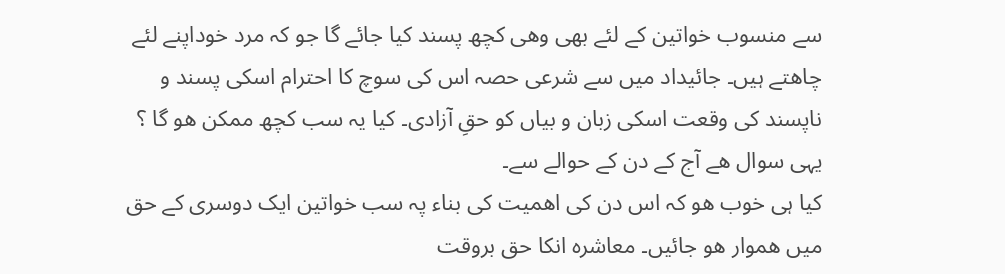سے منسوب خواتین کے لئے بھی وھی کچھ پسند کیا جائے گا جو کہ مرد خوداپنے لئے چاھتے ہیں۔ جائیداد میں سے شرعی حصہ اس کی سوچ کا احترام اسکی پسند و ناپسند کی وقعت اسکی زبان و بیاں کو حقِ آزادی۔ کیا یہ سب کچھ ممکن ھو گا ؟ یہی سوال ھے آج کے دن کے حوالے سے۔
کیا ہی خوب ھو کہ اس دن کی اھمیت کی بناء پہ سب خواتین ایک دوسری کے حق میں ھموار ھو جائیں۔ معاشرہ انکا حق بروقت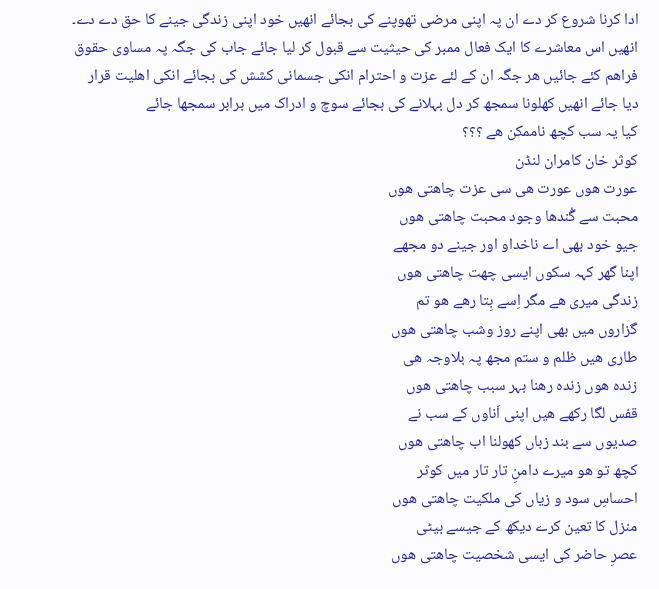ادا کرنا شروع کر دے ان پہ اپنی مرضی تھوپنے کی بجائے انھیں خود اپنی زندگی جینے کا حق دے دے۔ انھیں اس معاشرے کا ایک فعال ممبر کی حیثیت سے قبول کر لیا جائے جاب کی جگہ پہ مساوی حقوق فراھم کئے جائیں ھر جگہ ان کے لئے عزت و احترام انکی جسمانی کشش کی بجائے انکی اھلیت قرار دیا جائے انھیں کھلونا سمجھ کر دل بہلانے کی بجائے سوچ و ادراک میں برابر سمجھا جائے
کیا یہ سب کچھ ناممکن ھے ؟؟؟
کوثر خان کامران لنڈن
عورت ھوں عورت ھی سی عزت چاھتی ھوں
محبت سے گُندھا وجود محبت چاھتی ھوں
جیو خود بھی اے ناخداو اور جینے دو مجھے
اپنا گھر کہہ سکوں ایسی چھت چاھتی ھوں
زندگی میری ھے مگر اِسے بِتا رھے ھو تم
گزاروں میں بھی اپنے روز وشب چاھتی ھوں
طاری ھیں ظلم و ستم مجھ پہ بلاوجہ ھی
زندہ ھوں زندہ رھنا بہر سبب چاھتی ھوں
قفس لگا رکھے ھیں اپنی اَناوں کے سب نے
صدیوں سے بند زباں کھولنا اب چاھتی ھوں
کچھ تو ھو میرے دامنِ تار تار میں کوثر
احساسِ سود و زیاں کی ملکیت چاھتی ھوں
منزل کا تعین کرے دیکھ کے جیسے بیٹی
عصرِ حاضر کی ایسی شخصیت چاھتی ھوں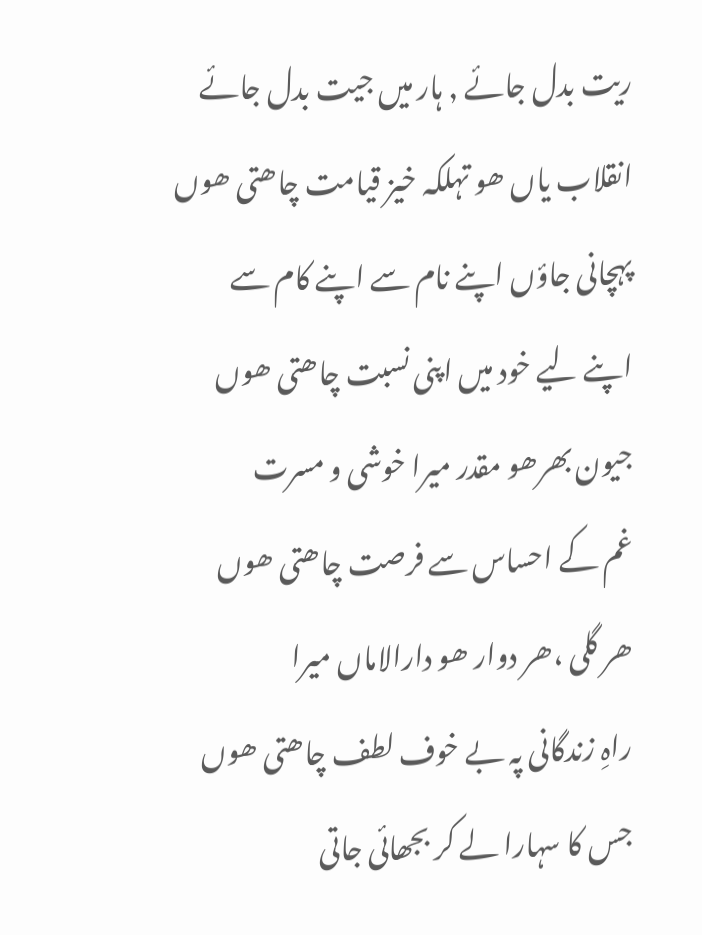ریت بدل جائے , ہار میں جیت بدل جائے
انقلاب یاں ھو تہلکہ خیز قیامت چاھتی ھوں
پہچانی جاؤں اپنے نام سے اپنے کام سے
اپنے لیے خود میں اپنی نسبت چاھتی ھوں
جیون بھرھو مقدر میرا خوشی و مسرت
غم کے احساس سے فرصت چاھتی ھوں
ھر گلی ،ھر دوار ھو دارالاماں میرا
راہِ زندگانی پہ بے خوف لطف چاھتی ھوں
جس کا سہارا لے کر بجھائی جاتی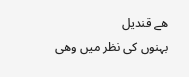ھے قندیل
بہنوں کی نظر میں وھی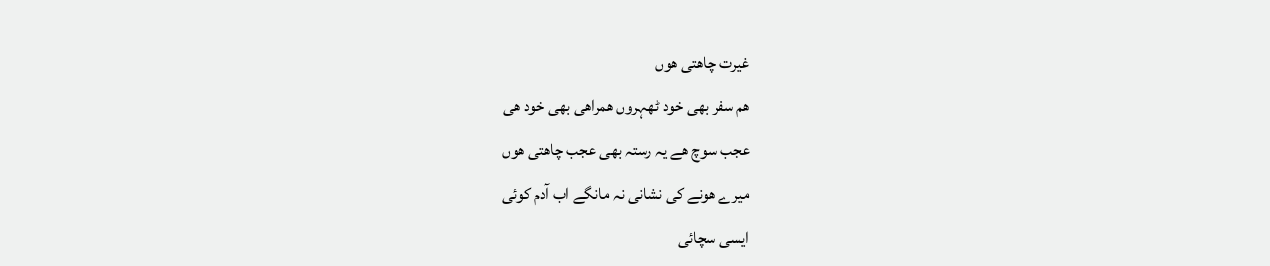غیرت چاھتی ھوں
ھم سفر بھی خود ٹھہروں ھمراھی بھی خود ھی
عجب سوچ ھے یہ رستہ بھی عجب چاھتی ھوں
میرے ھونے کی نشانی نہ مانگے اب آدم کوئی
ایسی سچائی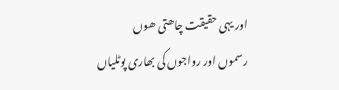اور یہی حقیقت چاھتی ھوں
رسموں اور رواجوں کی بھاری پوٹلیاں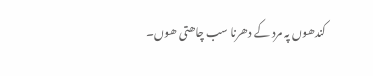کندھوں پہ مرد کے دھرنا سب چاھتی ھوں۔